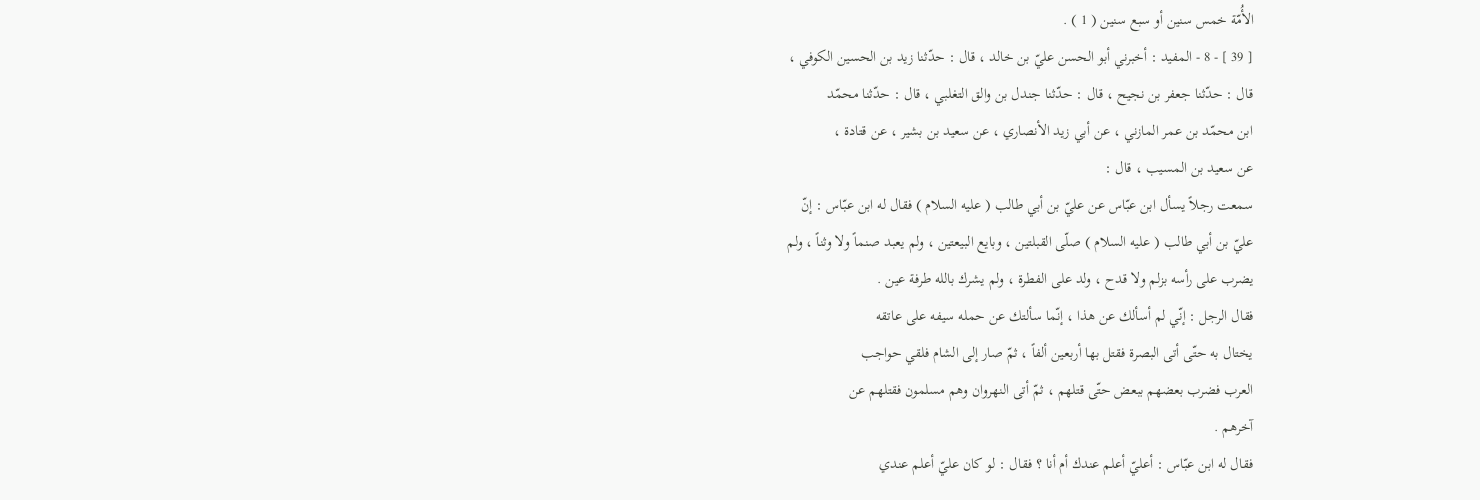الأُمّة خمس سنين أو سبع سنين ( 1 ) .
[ 39 ] - 8 - المفيد : أخبرني أبو الحسن عليّ بن خالد ، قال : حدّثنا زيد بن الحسين الكوفي ،
قال : حدّثنا جعفر بن نجيح ، قال : حدّثنا جندل بن والق التغلبي ، قال : حدّثنا محمّد
ابن محمّد بن عمر المازني ، عن أبي زيد الأنصاري ، عن سعيد بن بشير ، عن قتادة ،
عن سعيد بن المسيب ، قال :
سمعت رجلاً يسأل ابن عبّاس عن عليّ بن أبي طالب ( عليه السلام ) فقال له ابن عبّاس : إنّ
عليّ بن أبي طالب ( عليه السلام ) صلّى القبلتين ، وبايع البيعتين ، ولم يعبد صنماً ولا وثناً ، ولم
يضرب على رأسه بزلم ولا قدح ، ولد على الفطرة ، ولم يشرك بالله طرفة عين .
فقال الرجل : إنّي لم أسألك عن هذا ، إنّما سألتك عن حمله سيفه على عاتقه
يختال به حتّى أتى البصرة فقتل بها أربعين ألفاً ، ثمّ صار إلى الشام فلقي حواجب
العرب فضرب بعضهم ببعض حتّى قتلهم ، ثمّ أتى النهروان وهم مسلمون فقتلهم عن
آخرهم .
فقال له ابن عبّاس : أعليّ أعلم عندك أم أنا ؟ فقال : لو كان عليّ أعلم عندي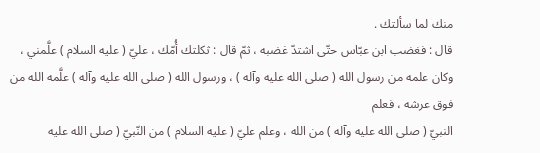منك لما سألتك .
قال : فغضب ابن عبّاس حتّى اشتدّ غضبه ، ثمّ قال : ثكلتك أُمّك ، عليّ ( عليه السلام ) علَّمني ،
وكان علمه من رسول الله ( صلى الله عليه وآله ) ، ورسول الله ( صلى الله عليه وآله ) علَّمه الله من فوق عرشه ، فعلم
النبيّ ( صلى الله عليه وآله ) من الله ، وعلم عليّ ( عليه السلام ) من النّبيّ ( صلى الله عليه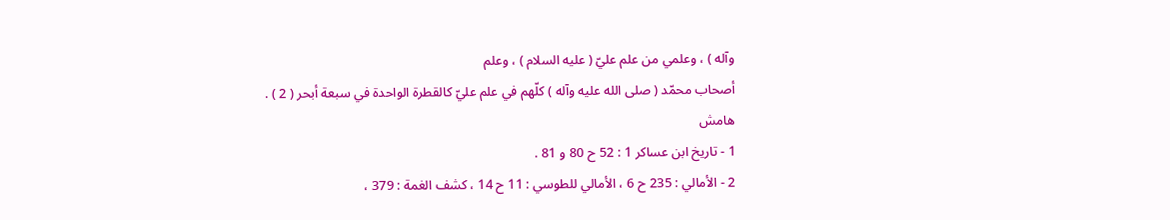وآله ) ، وعلمي من علم عليّ ( عليه السلام ) ، وعلم
أصحاب محمّد ( صلى الله عليه وآله ) كلّهم في علم عليّ كالقطرة الواحدة في سبعة أبحر ( 2 ) .
هامش
1 - تاريخ ابن عساكر 1 : 52 ح 80 و 81 .
2 - الأمالي : 235 ح 6 ، الأمالي للطوسي : 11 ح 14 ، كشف الغمة : 379 ،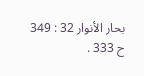بحار الأنوار 32 : 349 ح 333 .